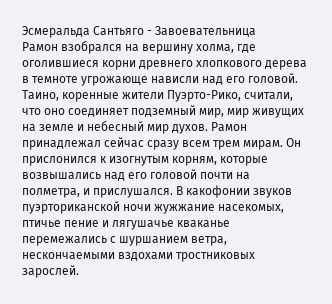Эсмеральда Сантьяго - Завоевательница
Рамон взобрался на вершину холма, где оголившиеся корни древнего хлопкового дерева в темноте угрожающе нависли над его головой. Таино, коренные жители Пуэрто-Рико, считали, что оно соединяет подземный мир, мир живущих на земле и небесный мир духов. Рамон принадлежал сейчас сразу всем трем мирам. Он прислонился к изогнутым корням, которые возвышались над его головой почти на полметра, и прислушался. В какофонии звуков пуэрториканской ночи жужжание насекомых, птичье пение и лягушачье кваканье перемежались с шуршанием ветра, нескончаемыми вздохами тростниковых зарослей.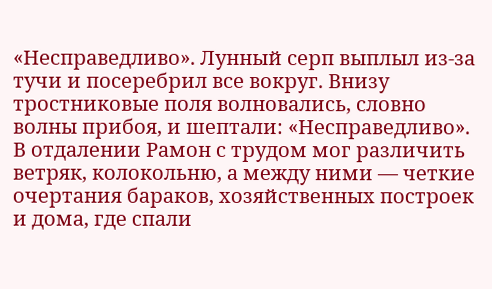«Несправедливо». Лунный серп выплыл из-за тучи и посеребрил все вокруг. Внизу тростниковые поля волновались, словно волны прибоя, и шептали: «Несправедливо». В отдалении Рамон с трудом мог различить ветряк, колокольню, а между ними — четкие очертания бараков, хозяйственных построек и дома, где спали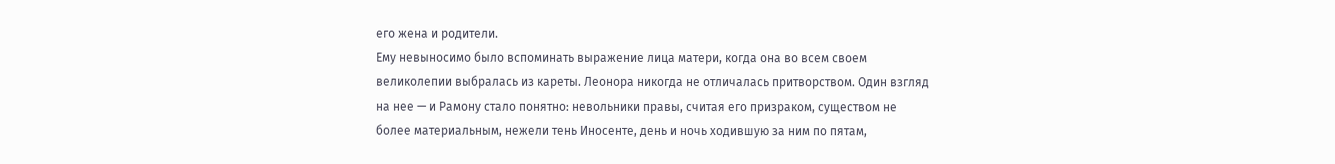его жена и родители.
Ему невыносимо было вспоминать выражение лица матери, когда она во всем своем великолепии выбралась из кареты. Леонора никогда не отличалась притворством. Один взгляд на нее — и Рамону стало понятно: невольники правы, считая его призраком, существом не более материальным, нежели тень Иносенте, день и ночь ходившую за ним по пятам,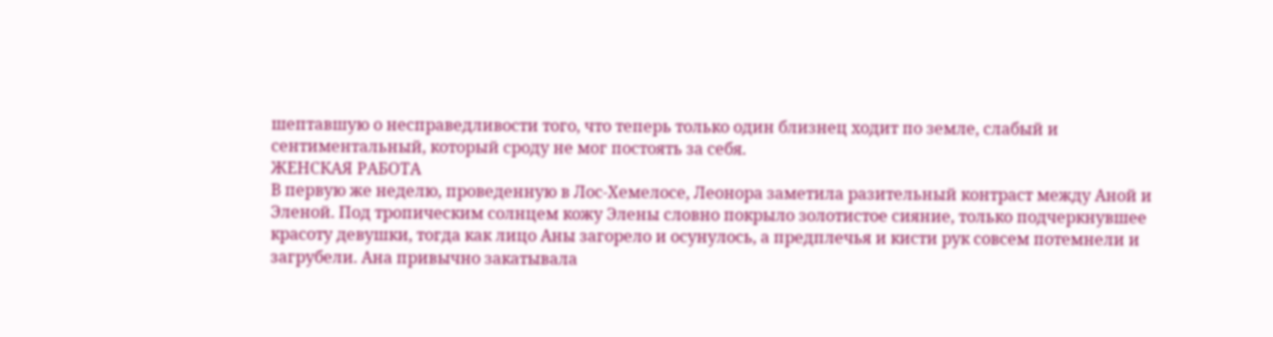шептавшую о несправедливости того, что теперь только один близнец ходит по земле, слабый и сентиментальный, который сроду не мог постоять за себя.
ЖЕНСКАЯ РАБОТА
В первую же неделю, проведенную в Лос-Хемелосе, Леонора заметила разительный контраст между Аной и Эленой. Под тропическим солнцем кожу Элены словно покрыло золотистое сияние, только подчеркнувшее красоту девушки, тогда как лицо Аны загорело и осунулось, а предплечья и кисти рук совсем потемнели и загрубели. Ана привычно закатывала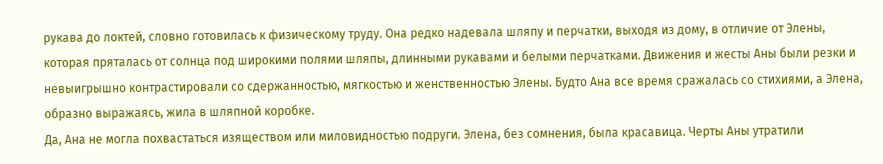рукава до локтей, словно готовилась к физическому труду. Она редко надевала шляпу и перчатки, выходя из дому, в отличие от Элены, которая пряталась от солнца под широкими полями шляпы, длинными рукавами и белыми перчатками. Движения и жесты Аны были резки и невыигрышно контрастировали со сдержанностью, мягкостью и женственностью Элены. Будто Ана все время сражалась со стихиями, а Элена, образно выражаясь, жила в шляпной коробке.
Да, Ана не могла похвастаться изяществом или миловидностью подруги. Элена, без сомнения, была красавица. Черты Аны утратили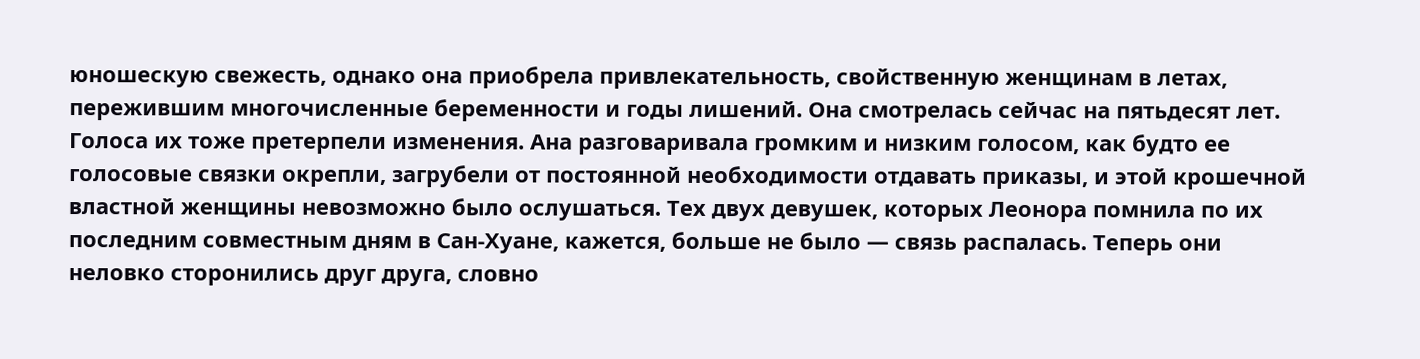юношескую свежесть, однако она приобрела привлекательность, свойственную женщинам в летах, пережившим многочисленные беременности и годы лишений. Она смотрелась сейчас на пятьдесят лет. Голоса их тоже претерпели изменения. Ана разговаривала громким и низким голосом, как будто ее голосовые связки окрепли, загрубели от постоянной необходимости отдавать приказы, и этой крошечной властной женщины невозможно было ослушаться. Тех двух девушек, которых Леонора помнила по их последним совместным дням в Сан-Хуане, кажется, больше не было — связь распалась. Теперь они неловко сторонились друг друга, словно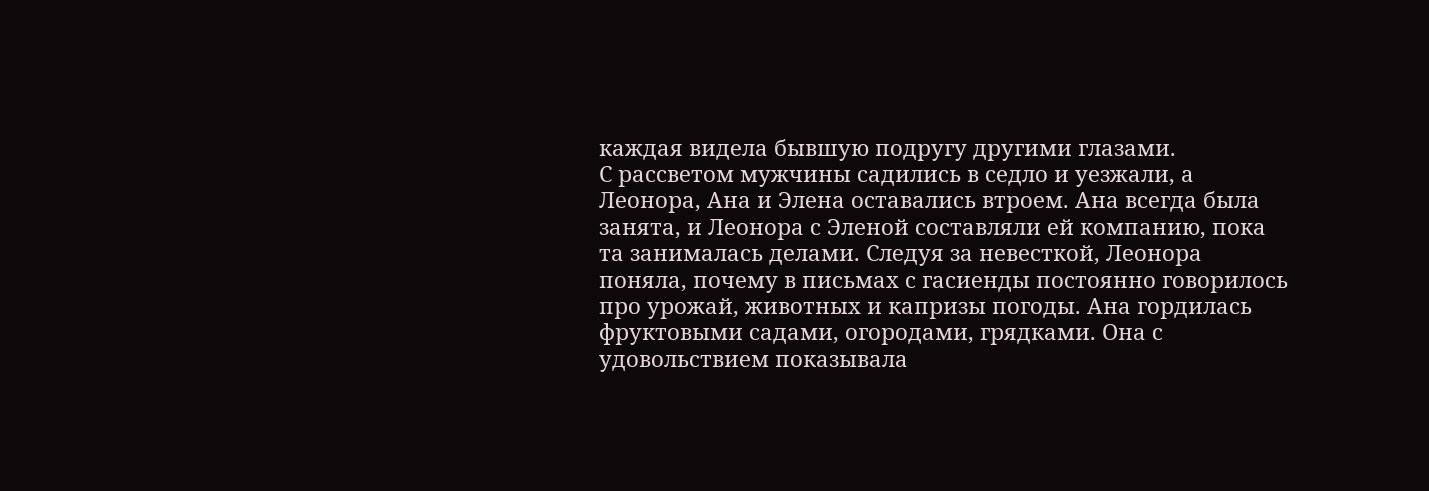каждая видела бывшую подругу другими глазами.
С рассветом мужчины садились в седло и уезжали, а Леонора, Ана и Элена оставались втроем. Ана всегда была занята, и Леонора с Эленой составляли ей компанию, пока та занималась делами. Следуя за невесткой, Леонора поняла, почему в письмах с гасиенды постоянно говорилось про урожай, животных и капризы погоды. Ана гордилась фруктовыми садами, огородами, грядками. Она с удовольствием показывала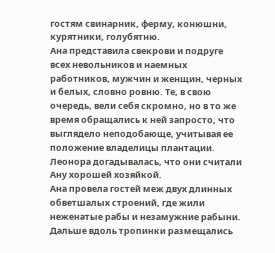гостям свинарник, ферму, конюшни, курятники, голубятню.
Ана представила свекрови и подруге всех невольников и наемных работников, мужчин и женщин, черных и белых, словно ровню. Те, в свою очередь, вели себя скромно, но в то же время обращались к ней запросто, что выглядело неподобающе, учитывая ее положение владелицы плантации. Леонора догадывалась, что они считали Ану хорошей хозяйкой.
Ана провела гостей меж двух длинных обветшалых строений, где жили неженатые рабы и незамужние рабыни. Дальше вдоль тропинки размещались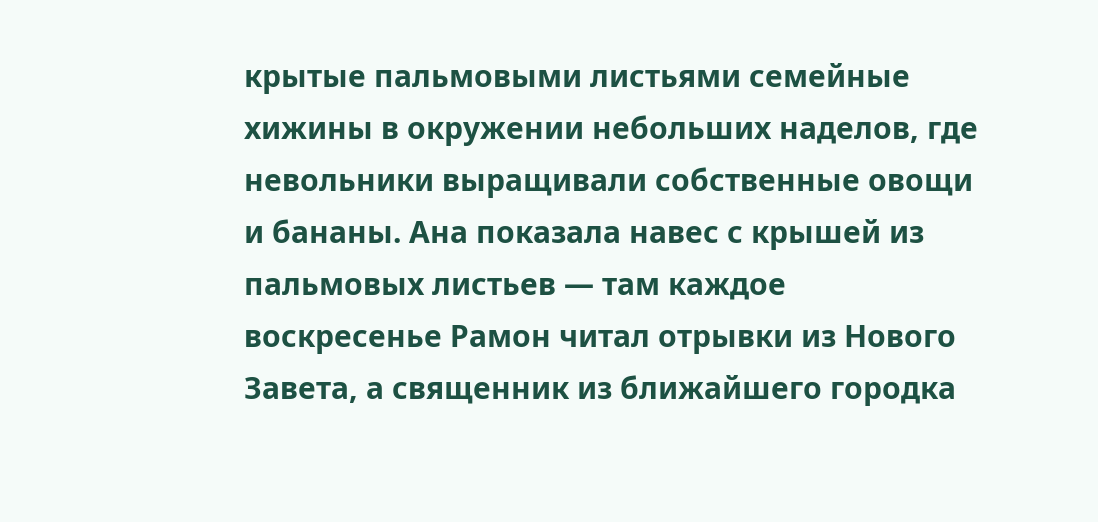крытые пальмовыми листьями семейные хижины в окружении небольших наделов, где невольники выращивали собственные овощи и бананы. Ана показала навес с крышей из пальмовых листьев — там каждое воскресенье Рамон читал отрывки из Нового Завета, а священник из ближайшего городка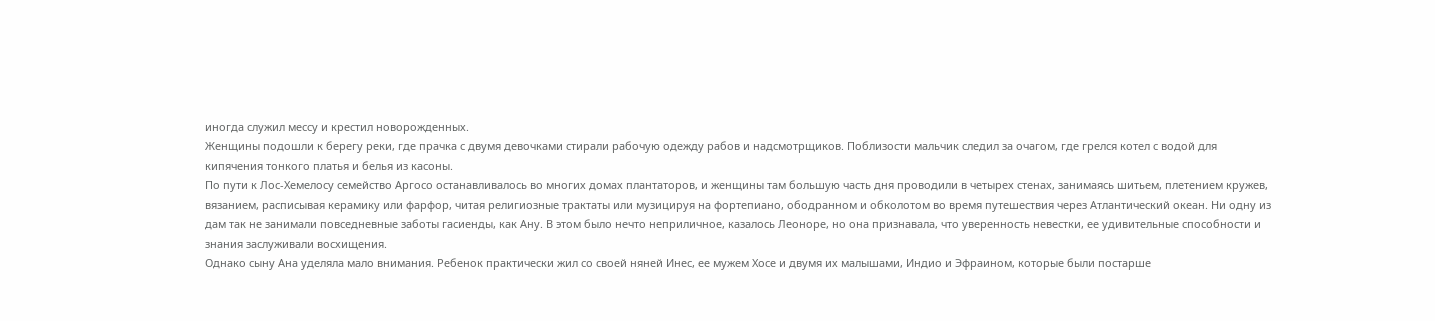иногда служил мессу и крестил новорожденных.
Женщины подошли к берегу реки, где прачка с двумя девочками стирали рабочую одежду рабов и надсмотрщиков. Поблизости мальчик следил за очагом, где грелся котел с водой для кипячения тонкого платья и белья из касоны.
По пути к Лос-Хемелосу семейство Аргосо останавливалось во многих домах плантаторов, и женщины там большую часть дня проводили в четырех стенах, занимаясь шитьем, плетением кружев, вязанием, расписывая керамику или фарфор, читая религиозные трактаты или музицируя на фортепиано, ободранном и обколотом во время путешествия через Атлантический океан. Ни одну из дам так не занимали повседневные заботы гасиенды, как Ану. В этом было нечто неприличное, казалось Леоноре, но она признавала, что уверенность невестки, ее удивительные способности и знания заслуживали восхищения.
Однако сыну Ана уделяла мало внимания. Ребенок практически жил со своей няней Инес, ее мужем Хосе и двумя их малышами, Индио и Эфраином, которые были постарше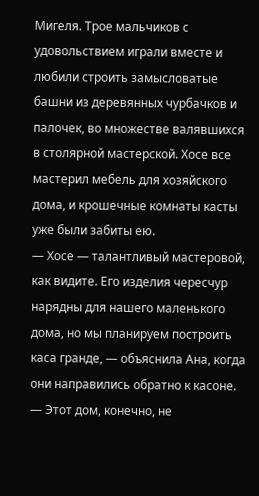Мигеля. Трое мальчиков с удовольствием играли вместе и любили строить замысловатые башни из деревянных чурбачков и палочек, во множестве валявшихся в столярной мастерской. Хосе все мастерил мебель для хозяйского дома, и крошечные комнаты касты уже были забиты ею.
— Хосе — талантливый мастеровой, как видите. Его изделия чересчур нарядны для нашего маленького дома, но мы планируем построить каса гранде, — объяснила Ана, когда они направились обратно к касоне. — Этот дом, конечно, не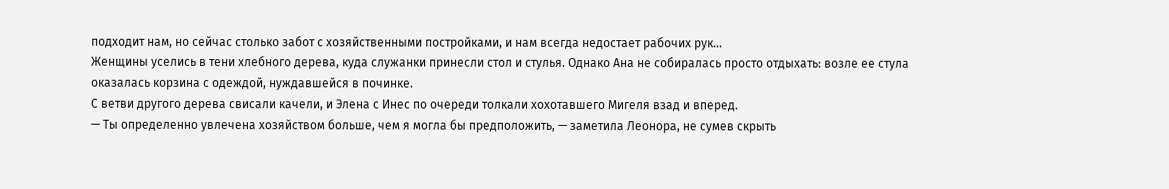подходит нам, но сейчас столько забот с хозяйственными постройками, и нам всегда недостает рабочих рук…
Женщины уселись в тени хлебного дерева, куда служанки принесли стол и стулья. Однако Ана не собиралась просто отдыхать: возле ее стула оказалась корзина с одеждой, нуждавшейся в починке.
С ветви другого дерева свисали качели, и Элена с Инес по очереди толкали хохотавшего Мигеля взад и вперед.
— Ты определенно увлечена хозяйством больше, чем я могла бы предположить, — заметила Леонора, не сумев скрыть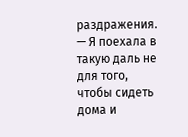раздражения.
— Я поехала в такую даль не для того, чтобы сидеть дома и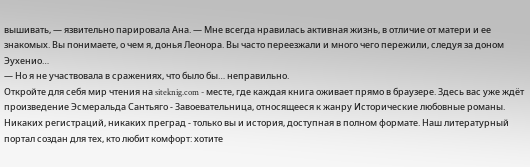вышивать, — язвительно парировала Ана. — Мне всегда нравилась активная жизнь, в отличие от матери и ее знакомых. Вы понимаете, о чем я, донья Леонора. Вы часто переезжали и много чего пережили, следуя за доном Эухенио…
— Но я не участвовала в сражениях, что было бы… неправильно.
Откройте для себя мир чтения на siteknig.com - месте, где каждая книга оживает прямо в браузере. Здесь вас уже ждёт произведение Эсмеральда Сантьяго - Завоевательница, относящееся к жанру Исторические любовные романы. Никаких регистраций, никаких преград - только вы и история, доступная в полном формате. Наш литературный портал создан для тех, кто любит комфорт: хотите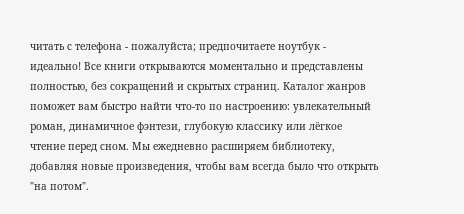читать с телефона - пожалуйста; предпочитаете ноутбук - идеально! Все книги открываются моментально и представлены полностью, без сокращений и скрытых страниц. Каталог жанров поможет вам быстро найти что-то по настроению: увлекательный роман, динамичное фэнтези, глубокую классику или лёгкое чтение перед сном. Мы ежедневно расширяем библиотеку, добавляя новые произведения, чтобы вам всегда было что открыть "на потом".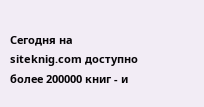Сегодня на siteknig.com доступно более 200000 книг - и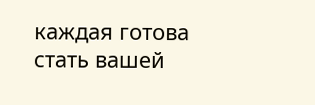каждая готова стать вашей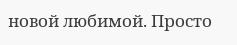новой любимой. Просто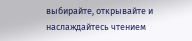выбирайте, открывайте и наслаждайтесь чтением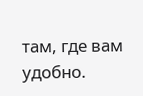там, где вам удобно.